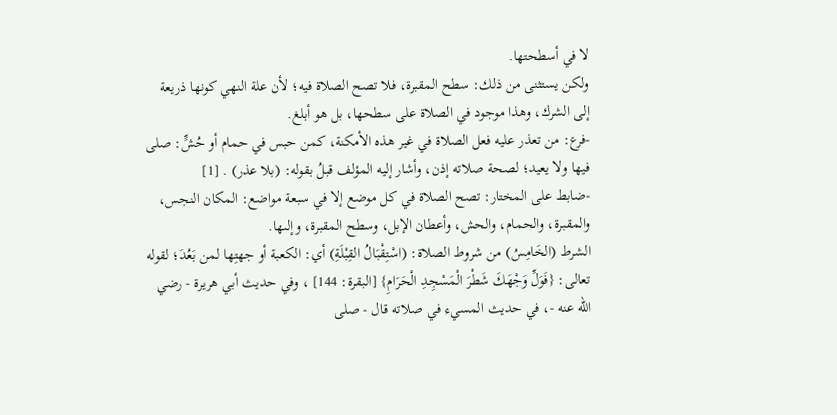لا في أسطحتها.
ولكن يستثنى من ذلك: سطح المقبرة، فلا تصح الصلاة فيه؛ لأن علة النهي كونها ذريعة إلى الشرك، وهذا موجود في الصلاة على سطحها، بل هو أبلغ.
-فرع: من تعذر عليه فعل الصلاة في غير هذه الأمكنة، كمن حبس في حمام أو حُشٍّ: صلى فيها ولا يعيد؛ لصحة صلاته إذن، وأشار إليه المؤلف قبلُ بقوله: (بلا عذر) . [1]
-ضابط على المختار: تصح الصلاة في كل موضع إلا في سبعة مواضع: المكان النجس، والمقبرة، والحمام، والحش، وأعطان الإبل، وسطح المقبرة، وإلىها.
الشرط (الخَامِسُ) من شروط الصلاة: (اسْتِقْبَالُ القِبْلَةِ) أي: الكعبة أو جهتِها لمن بَعُدَ؛ لقوله تعالى: {فَوَلِّ وَجْهَكَ شَطْرَ الْمَسْجِدِ الْحَرَامِ} [البقرة: 144] ، وفي حديث أبي هريرة - رضي الله عنه -، في حديث المسيء في صلاته قال - صلى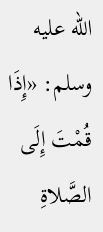الله عليه وسلم: «إِذَا قُمْتَ إِلَى الصَّلاةِ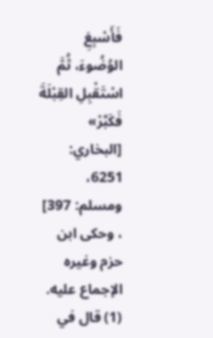فَأَسْبِغِ الوُضُوءَ، ثُمَّ اسْتَقْبِلِ القِبْلَةَ فَكَبِّرْ» [البخاري: 6251، ومسلم: 397] ، وحكى ابن حزم وغيره الإجماع عليه.
(1) قال في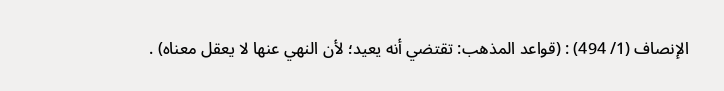الإنصاف (1/ 494) : (قواعد المذهب: تقتضي أنه يعيد؛ لأن النهي عنها لا يعقل معناه) .